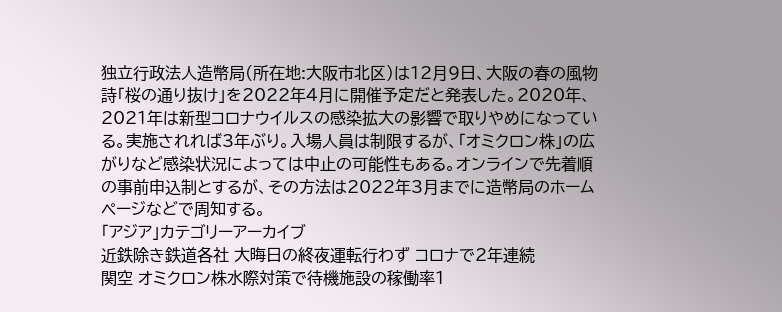独立行政法人造幣局(所在地:大阪市北区)は12月9日、大阪の春の風物詩「桜の通り抜け」を2022年4月に開催予定だと発表した。2020年、2021年は新型コロナウイルスの感染拡大の影響で取りやめになっている。実施されれば3年ぶり。入場人員は制限するが、「オミクロン株」の広がりなど感染状況によっては中止の可能性もある。オンラインで先着順の事前申込制とするが、その方法は2022年3月までに造幣局のホームページなどで周知する。
「アジア」カテゴリーアーカイブ
近鉄除き鉄道各社 大晦日の終夜運転行わず コロナで2年連続
関空 オミクロン株水際対策で待機施設の稼働率1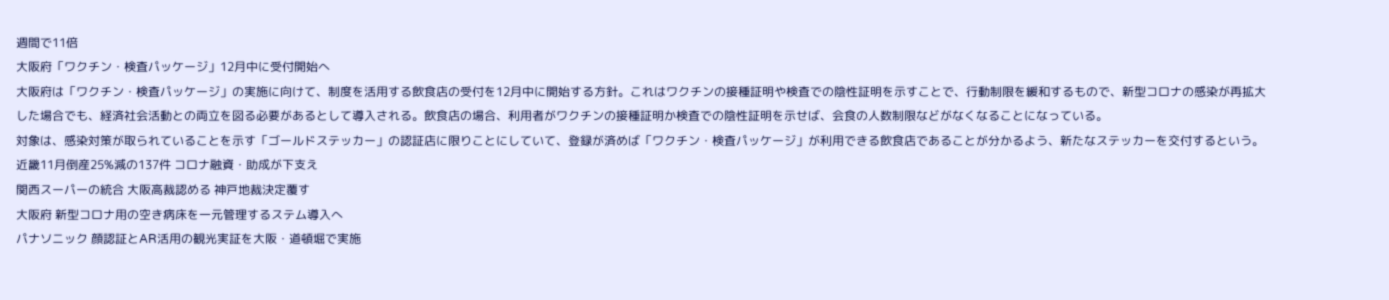週間で11倍
大阪府「ワクチン・検査パッケージ」12月中に受付開始へ
大阪府は「ワクチン・検査パッケージ」の実施に向けて、制度を活用する飲食店の受付を12月中に開始する方針。これはワクチンの接種証明や検査での陰性証明を示すことで、行動制限を緩和するもので、新型コロナの感染が再拡大した場合でも、経済社会活動との両立を図る必要があるとして導入される。飲食店の場合、利用者がワクチンの接種証明か検査での陰性証明を示せば、会食の人数制限などがなくなることになっている。
対象は、感染対策が取られていることを示す「ゴールドステッカー」の認証店に限りことにしていて、登録が済めば「ワクチン・検査パッケージ」が利用できる飲食店であることが分かるよう、新たなステッカーを交付するという。
近畿11月倒産25%減の137件 コロナ融資・助成が下支え
関西スーパーの統合 大阪高裁認める 神戸地裁決定覆す
大阪府 新型コロナ用の空き病床を一元管理するステム導入へ
パナソニック 顔認証とAR活用の観光実証を大阪・道頓堀で実施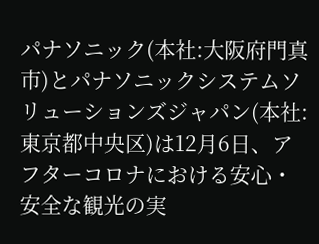パナソニック(本社:大阪府門真市)とパナソニックシステムソリューションズジャパン(本社:東京都中央区)は12月6日、アフターコロナにおける安心・安全な観光の実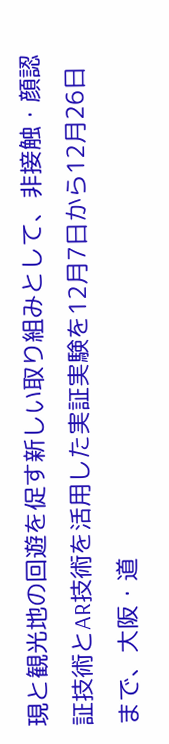現と観光地の回遊を促す新しい取り組みとして、非接触・顔認証技術とAR技術を活用した実証実験を12月7日から12月26日まで、大阪・道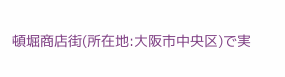頓堀商店街(所在地:大阪市中央区)で実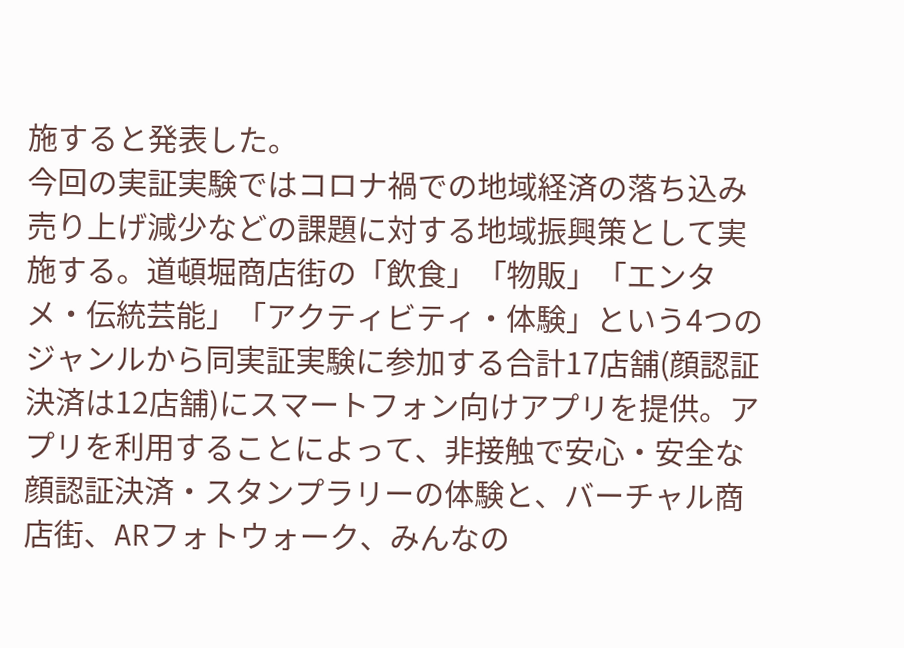施すると発表した。
今回の実証実験ではコロナ禍での地域経済の落ち込み売り上げ減少などの課題に対する地域振興策として実施する。道頓堀商店街の「飲食」「物販」「エンタメ・伝統芸能」「アクティビティ・体験」という4つのジャンルから同実証実験に参加する合計17店舗(顔認証決済は12店舗)にスマートフォン向けアプリを提供。アプリを利用することによって、非接触で安心・安全な顔認証決済・スタンプラリーの体験と、バーチャル商店街、ARフォトウォーク、みんなの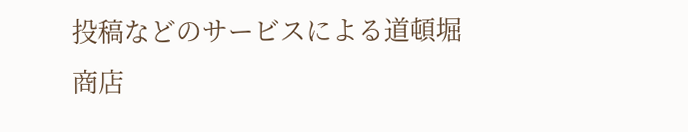投稿などのサービスによる道頓堀商店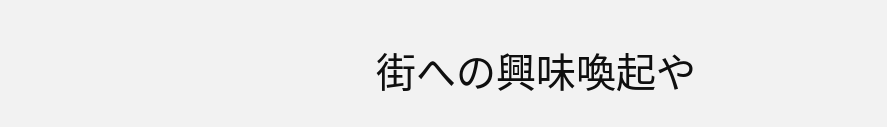街への興味喚起や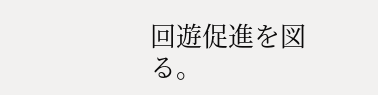回遊促進を図る。